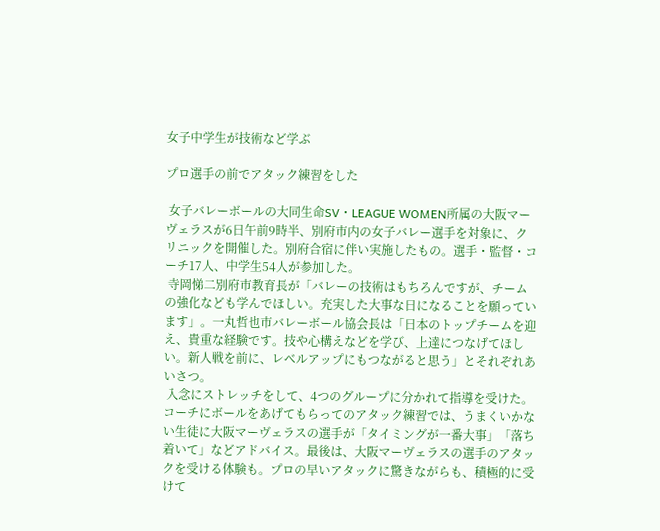女子中学生が技術など学ぶ

プロ選手の前でアタック練習をした

 女子バレーボールの大同生命SV・LEAGUE WOMEN所属の大阪マーヴェラスが6日午前9時半、別府市内の女子バレー選手を対象に、クリニックを開催した。別府合宿に伴い実施したもの。選手・監督・コーチ17人、中学生54人が参加した。
 寺岡悌二別府市教育長が「バレーの技術はもちろんですが、チームの強化なども学んでほしい。充実した大事な日になることを願っています」。一丸哲也市バレーボール協会長は「日本のトップチームを迎え、貴重な経験です。技や心構えなどを学び、上達につなげてほしい。新人戦を前に、レベルアップにもつながると思う」とそれぞれあいさつ。
 入念にストレッチをして、4つのグループに分かれて指導を受けた。コーチにボールをあげてもらってのアタック練習では、うまくいかない生徒に大阪マーヴェラスの選手が「タイミングが一番大事」「落ち着いて」などアドバイス。最後は、大阪マーヴェラスの選手のアタックを受ける体験も。プロの早いアタックに驚きながらも、積極的に受けて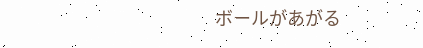ボールがあがる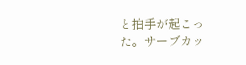と拍手が起こった。サーブカッ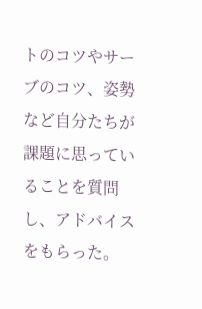トのコツやサーブのコツ、姿勢など自分たちが課題に思っていることを質問し、アドバイスをもらった。